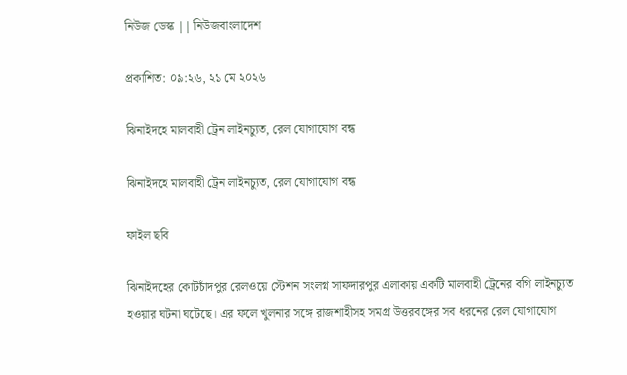নিউজ ডেস্ক || নিউজবাংলাদেশ

প্রকাশিত: ০৯:২৬, ২১ মে ২০২৬

ঝিনাইদহে মালবাহী ট্রেন লাইনচ্যুত, রেল যোগাযোগ বন্ধ

ঝিনাইদহে মালবাহী ট্রেন লাইনচ্যুত, রেল যোগাযোগ বন্ধ

ফাইল ছবি

ঝিনাইদহের কোটচাঁদপুর রেলওয়ে স্টেশন সংলগ্ন সাফদারপুর এলাকায় একটি মালবাহী ট্রেনের বগি লাইনচ্যুত হওয়ার ঘটনা ঘটেছে। এর ফলে খুলনার সঙ্গে রাজশাহীসহ সমগ্র উত্তরবঙ্গের সব ধরনের রেল যোগাযোগ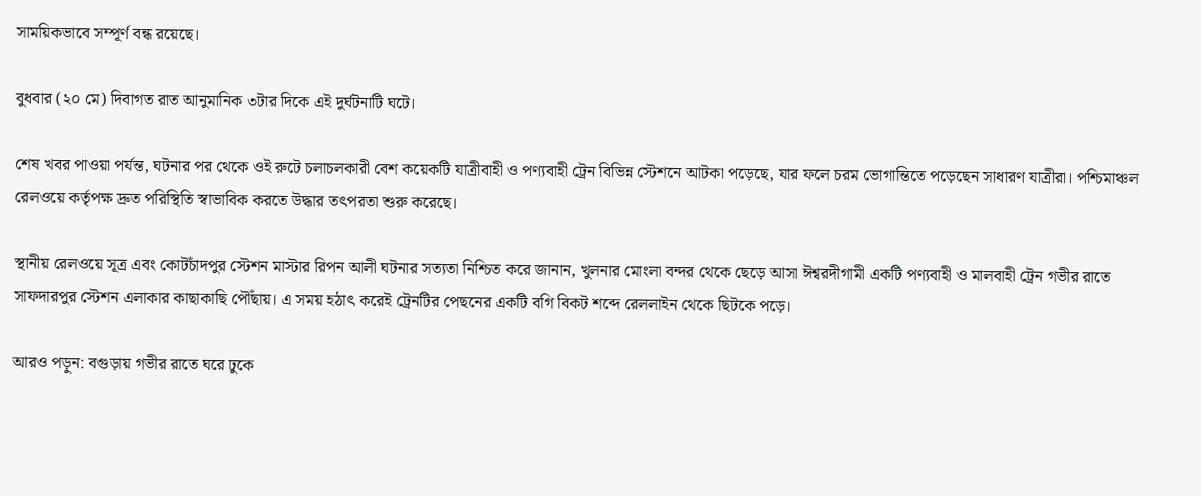সাময়িকভাবে সম্পূর্ণ বন্ধ রয়েছে।

বুধবার (২০ মে) দিবাগত রাত আনুমানিক ৩টার দিকে এই দুর্ঘটনাটি ঘটে।

শেষ খবর পাওয়া পর্যন্ত, ঘটনার পর থেকে ওই রুটে চলাচলকারী বেশ কয়েকটি যাত্রীবাহী ও পণ্যবাহী ট্রেন বিভিন্ন স্টেশনে আটকা পড়েছে, যার ফলে চরম ভোগান্তিতে পড়েছেন সাধারণ যাত্রীরা। পশ্চিমাঞ্চল রেলওয়ে কর্তৃপক্ষ দ্রুত পরিস্থিতি স্বাভাবিক করতে উদ্ধার তৎপরতা শুরু করেছে।

স্থানীয় রেলওয়ে সূত্র এবং কোটচাঁদপুর স্টেশন মাস্টার রিপন আলী ঘটনার সত্যতা নিশ্চিত করে জানান, খুলনার মোংলা বন্দর থেকে ছেড়ে আসা ঈশ্বরদীগামী একটি পণ্যবাহী ও মালবাহী ট্রেন গভীর রাতে সাফদারপুর স্টেশন এলাকার কাছাকাছি পৌঁছায়। এ সময় হঠাৎ করেই ট্রেনটির পেছনের একটি বগি বিকট শব্দে রেললাইন থেকে ছিটকে পড়ে।

আরও পড়ুন: বগুড়ায় গভীর রাতে ঘরে ঢুকে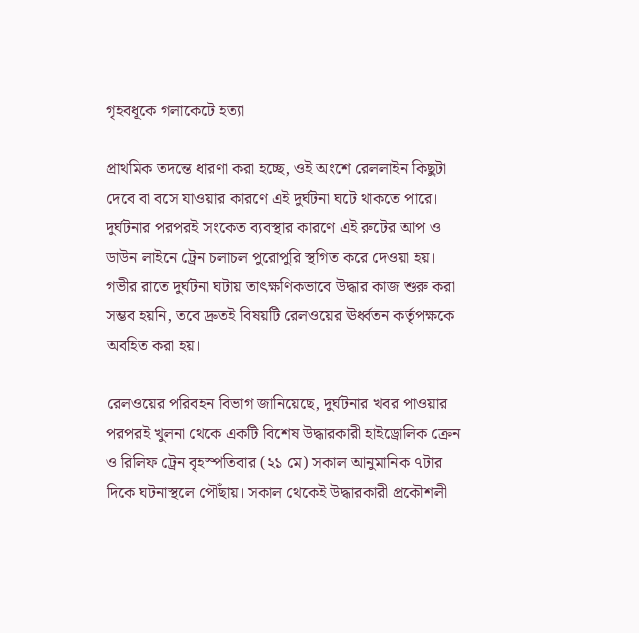গৃহবধূকে গলাকেটে হত্যা

প্রাথমিক তদন্তে ধারণা করা হচ্ছে, ওই অংশে রেললাইন কিছুটা দেবে বা বসে যাওয়ার কারণে এই দুর্ঘটনা ঘটে থাকতে পারে। দুর্ঘটনার পরপরই সংকেত ব্যবস্থার কারণে এই রুটের আপ ও ডাউন লাইনে ট্রেন চলাচল পুরোপুরি স্থগিত করে দেওয়া হয়। গভীর রাতে দুর্ঘটনা ঘটায় তাৎক্ষণিকভাবে উদ্ধার কাজ শুরু করা সম্ভব হয়নি, তবে দ্রুতই বিষয়টি রেলওয়ের ঊর্ধ্বতন কর্তৃপক্ষকে অবহিত করা হয়।

রেলওয়ের পরিবহন বিভাগ জানিয়েছে, দুর্ঘটনার খবর পাওয়ার পরপরই খুলনা থেকে একটি বিশেষ উদ্ধারকারী হাইড্রোলিক ক্রেন ও রিলিফ ট্রেন বৃহস্পতিবার (২১ মে) সকাল আনুমানিক ৭টার দিকে ঘটনাস্থলে পৌঁছায়। সকাল থেকেই উদ্ধারকারী প্রকৌশলী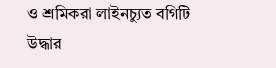ও শ্রমিকরা লাইনচ্যুত বগিটি উদ্ধার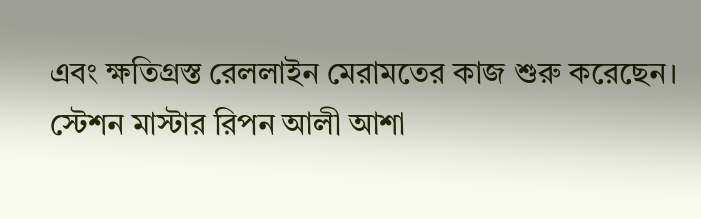এবং ক্ষতিগ্রস্ত রেললাইন মেরামতের কাজ শুরু করেছেন। স্টেশন মাস্টার রিপন আলী আশা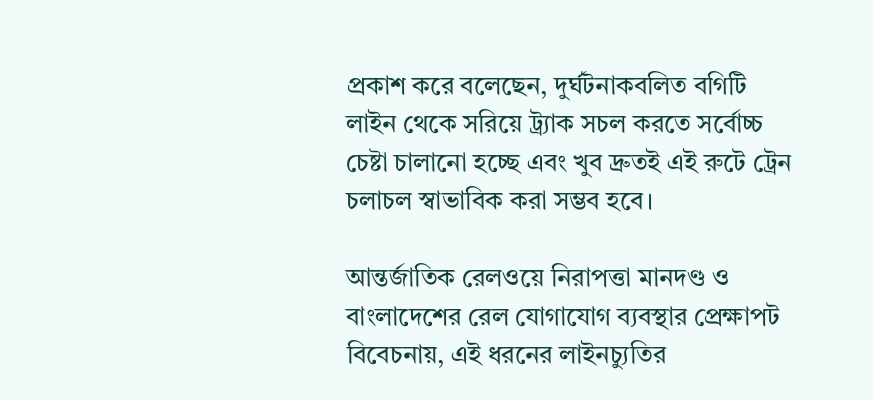প্রকাশ করে বলেছেন, দুর্ঘটনাকবলিত বগিটি লাইন থেকে সরিয়ে ট্র্যাক সচল করতে সর্বোচ্চ চেষ্টা চালানো হচ্ছে এবং খুব দ্রুতই এই রুটে ট্রেন চলাচল স্বাভাবিক করা সম্ভব হবে।

আন্তর্জাতিক রেলওয়ে নিরাপত্তা মানদণ্ড ও বাংলাদেশের রেল যোগাযোগ ব্যবস্থার প্রেক্ষাপট বিবেচনায়, এই ধরনের লাইনচ্যুতির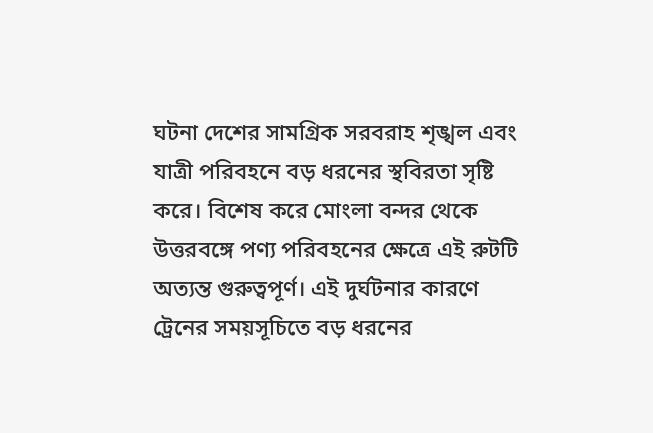ঘটনা দেশের সামগ্রিক সরবরাহ শৃঙ্খল এবং যাত্রী পরিবহনে বড় ধরনের স্থবিরতা সৃষ্টি করে। বিশেষ করে মোংলা বন্দর থেকে উত্তরবঙ্গে পণ্য পরিবহনের ক্ষেত্রে এই রুটটি অত্যন্ত গুরুত্বপূর্ণ। এই দুর্ঘটনার কারণে ট্রেনের সময়সূচিতে বড় ধরনের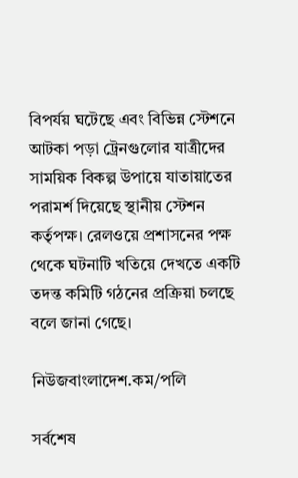বিপর্যয় ঘটেছে এবং বিভিন্ন স্টেশনে আটকা পড়া ট্রেনগুলোর যাত্রীদের সাময়িক বিকল্প উপায়ে যাতায়াতের পরামর্শ দিয়েছে স্থানীয় স্টেশন কর্তৃপক্ষ। রেলওয়ে প্রশাসনের পক্ষ থেকে ঘটনাটি খতিয়ে দেখতে একটি তদন্ত কমিটি গঠনের প্রক্রিয়া চলছে বলে জানা গেছে।

নিউজবাংলাদেশ.কম/পলি

সর্বশেষ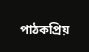পাঠকপ্রিয়